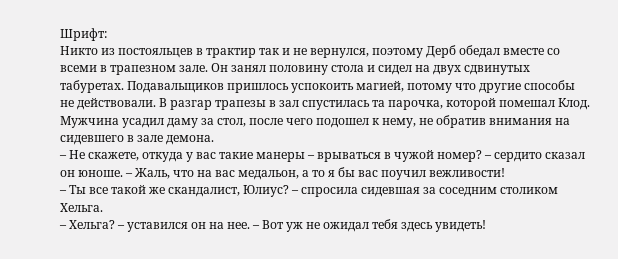Шрифт:
Никто из постояльцев в трактир так и не вернулся, поэтому Дерб обедал вместе со всеми в трапезном зале. Он занял половину стола и сидел на двух сдвинутых табуретах. Подавальщиков пришлось успокоить магией, потому что другие способы не действовали. В разгар трапезы в зал спустилась та парочка, которой помешал Клод. Мужчина усадил даму за стол, после чего подошел к нему, не обратив внимания на сидевшего в зале демона.
– Не скажете, откуда у вас такие манеры – врываться в чужой номер? – сердито сказал он юноше. – Жаль, что на вас медальон, а то я бы вас поучил вежливости!
– Ты все такой же скандалист, Юлиус? – спросила сидевшая за соседним столиком Хельга.
– Хельга? – уставился он на нее. – Вот уж не ожидал тебя здесь увидеть!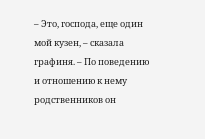– Это, господа, еще один мой кузен, – сказала графиня. – По поведению и отношению к нему родственников он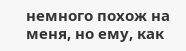немного похож на меня, но ему, как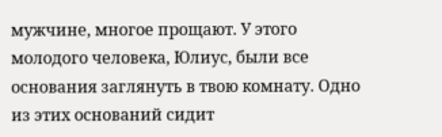мужчине, многое прощают. У этого молодого человека, Юлиус, были все основания заглянуть в твою комнату. Одно из этих оснований сидит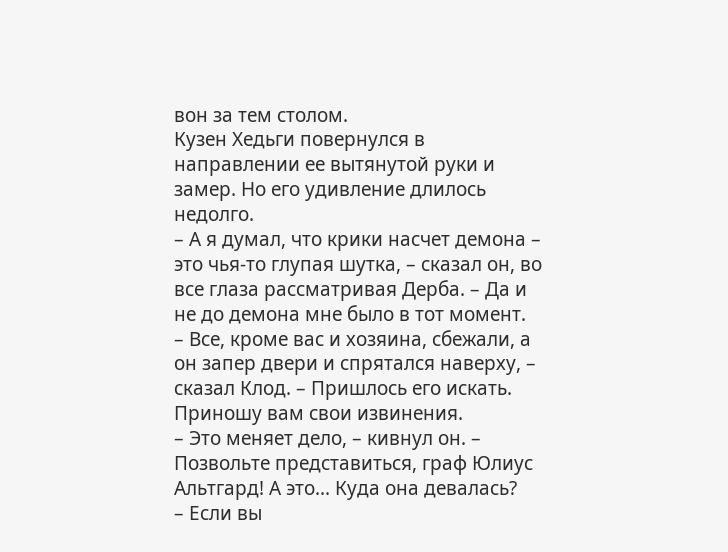вон за тем столом.
Кузен Хедьги повернулся в направлении ее вытянутой руки и замер. Но его удивление длилось недолго.
– А я думал, что крики насчет демона – это чья-то глупая шутка, – сказал он, во все глаза рассматривая Дерба. – Да и не до демона мне было в тот момент.
– Все, кроме вас и хозяина, сбежали, а он запер двери и спрятался наверху, – сказал Клод. – Пришлось его искать. Приношу вам свои извинения.
– Это меняет дело, – кивнул он. – Позвольте представиться, граф Юлиус Альтгард! А это... Куда она девалась?
– Если вы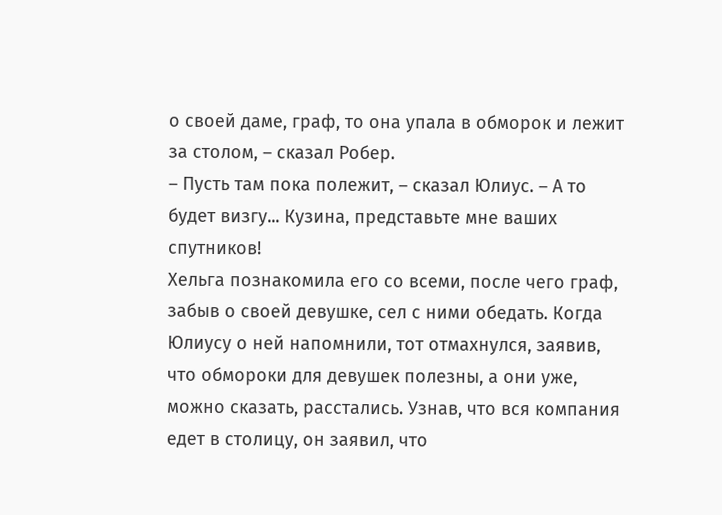о своей даме, граф, то она упала в обморок и лежит за столом, – сказал Робер.
– Пусть там пока полежит, – сказал Юлиус. – А то будет визгу... Кузина, представьте мне ваших спутников!
Хельга познакомила его со всеми, после чего граф, забыв о своей девушке, сел с ними обедать. Когда Юлиусу о ней напомнили, тот отмахнулся, заявив, что обмороки для девушек полезны, а они уже, можно сказать, расстались. Узнав, что вся компания едет в столицу, он заявил, что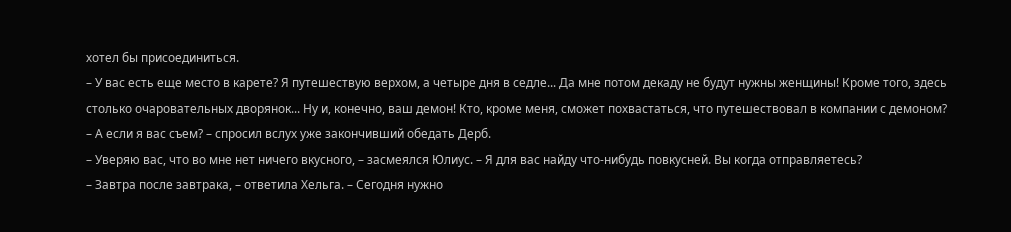хотел бы присоединиться.
– У вас есть еще место в карете? Я путешествую верхом, а четыре дня в седле... Да мне потом декаду не будут нужны женщины! Кроме того, здесь столько очаровательных дворянок... Ну и, конечно, ваш демон! Кто, кроме меня, сможет похвастаться, что путешествовал в компании с демоном?
– А если я вас съем? – спросил вслух уже закончивший обедать Дерб.
– Уверяю вас, что во мне нет ничего вкусного, – засмеялся Юлиус. – Я для вас найду что-нибудь повкусней. Вы когда отправляетесь?
– Завтра после завтрака, – ответила Хельга. – Сегодня нужно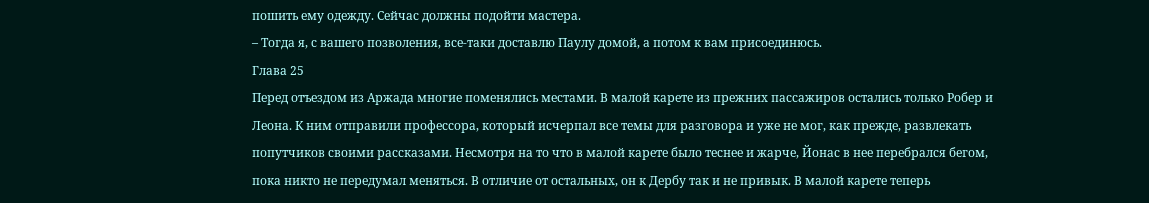пошить ему одежду. Сейчас должны подойти мастера.
– Тогда я, с вашего позволения, все-таки доставлю Паулу домой, а потом к вам присоединюсь.
Глава 25
Перед отъездом из Аржада многие поменялись местами. В малой карете из прежних пассажиров остались только Робер и Леона. К ним отправили профессора, который исчерпал все темы для разговора и уже не мог, как прежде, развлекать попутчиков своими рассказами. Несмотря на то что в малой карете было теснее и жарче, Йонас в нее перебрался бегом, пока никто не передумал меняться. В отличие от остальных, он к Дербу так и не привык. В малой карете теперь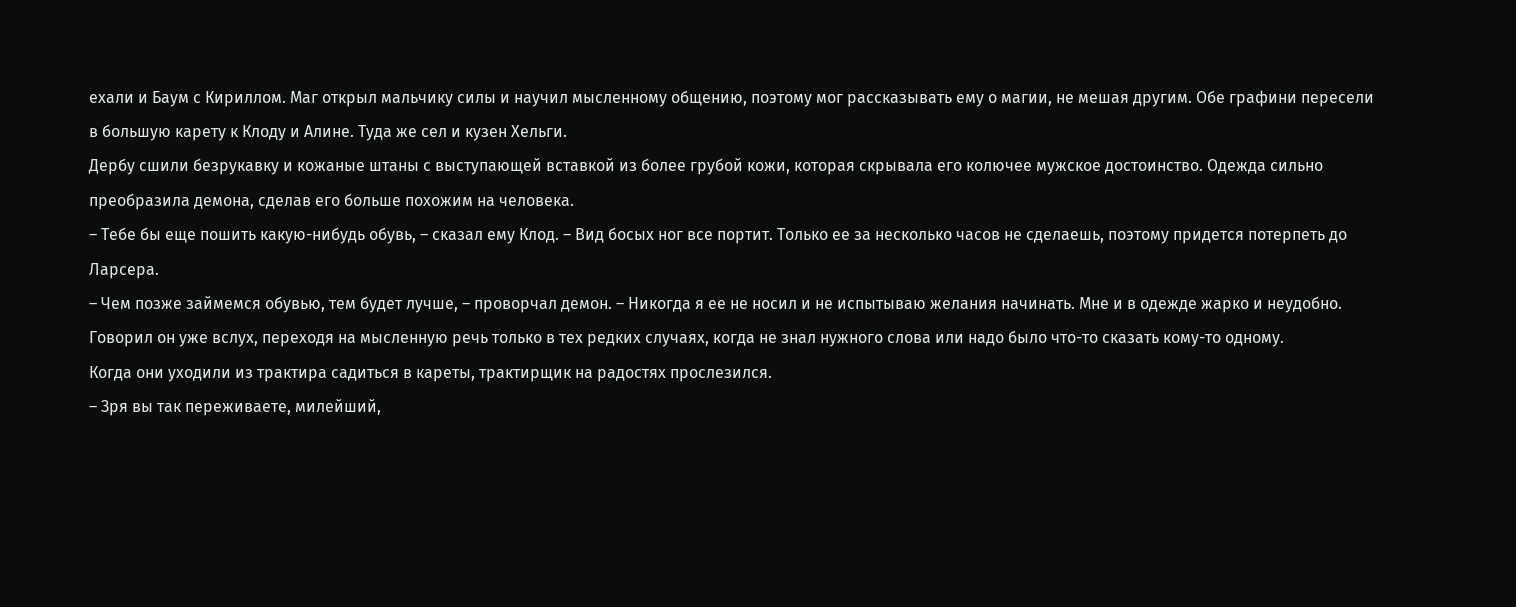ехали и Баум с Кириллом. Маг открыл мальчику силы и научил мысленному общению, поэтому мог рассказывать ему о магии, не мешая другим. Обе графини пересели в большую карету к Клоду и Алине. Туда же сел и кузен Хельги.
Дербу сшили безрукавку и кожаные штаны с выступающей вставкой из более грубой кожи, которая скрывала его колючее мужское достоинство. Одежда сильно преобразила демона, сделав его больше похожим на человека.
– Тебе бы еще пошить какую-нибудь обувь, – сказал ему Клод. – Вид босых ног все портит. Только ее за несколько часов не сделаешь, поэтому придется потерпеть до Ларсера.
– Чем позже займемся обувью, тем будет лучше, – проворчал демон. – Никогда я ее не носил и не испытываю желания начинать. Мне и в одежде жарко и неудобно.
Говорил он уже вслух, переходя на мысленную речь только в тех редких случаях, когда не знал нужного слова или надо было что-то сказать кому-то одному.
Когда они уходили из трактира садиться в кареты, трактирщик на радостях прослезился.
– Зря вы так переживаете, милейший,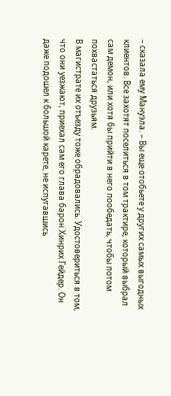– сказала ему Мануэла. – Вы еще отобьете у других самых выгодных клиентов. Все захотят поселиться в том трактире, который выбрал сам демон, или хотя бы прийти в него пообедать, чтобы потом похвастаться друзьям.
В магистрате их отъезду тоже обрадовались. Удостовериться в том, что они уезжают, приехал сам его глава барон Хинрих Гейдер. Он даже подошел к большой карете, не испугавшись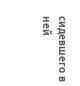сидевшего в ней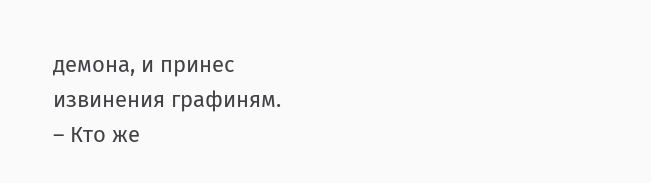демона, и принес извинения графиням.
– Кто же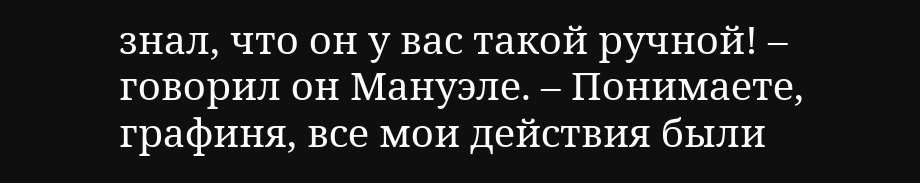знал, что он у вас такой ручной! – говорил он Мануэле. – Понимаете, графиня, все мои действия были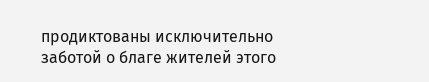продиктованы исключительно заботой о благе жителей этого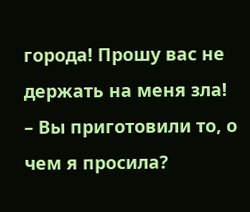города! Прошу вас не держать на меня зла!
– Вы приготовили то, о чем я просила?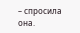– спросила она.